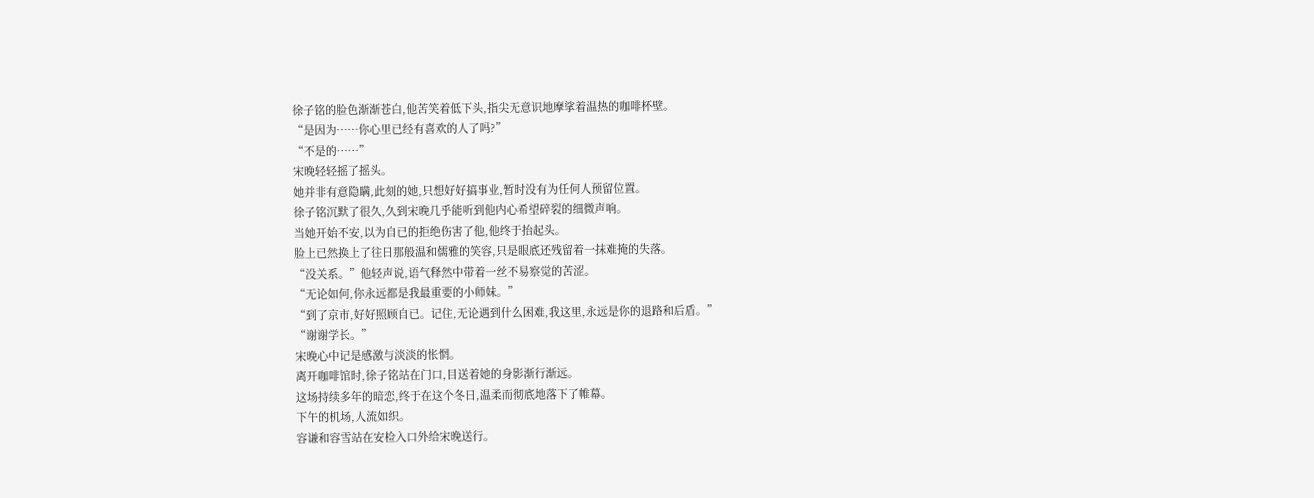徐子铭的脸色渐渐苍白,他苦笑着低下头,指尖无意识地摩挲着温热的咖啡杯壁。
“是因为……你心里已经有喜欢的人了吗?”
“不是的……”
宋晚轻轻摇了摇头。
她并非有意隐瞒,此刻的她,只想好好搞事业,暂时没有为任何人预留位置。
徐子铭沉默了很久,久到宋晚几乎能听到他内心希望碎裂的细微声响。
当她开始不安,以为自已的拒绝伤害了他,他终于抬起头。
脸上已然换上了往日那般温和儒雅的笑容,只是眼底还残留着一抹难掩的失落。
“没关系。”他轻声说,语气释然中带着一丝不易察觉的苦涩。
“无论如何,你永远都是我最重要的小师妹。”
“到了京市,好好照顾自已。记住,无论遇到什么困难,我这里,永远是你的退路和后盾。”
“谢谢学长。”
宋晚心中记是感激与淡淡的怅惘。
离开咖啡馆时,徐子铭站在门口,目送着她的身影渐行渐远。
这场持续多年的暗恋,终于在这个冬日,温柔而彻底地落下了帷幕。
下午的机场,人流如织。
容谦和容雪站在安检入口外给宋晚送行。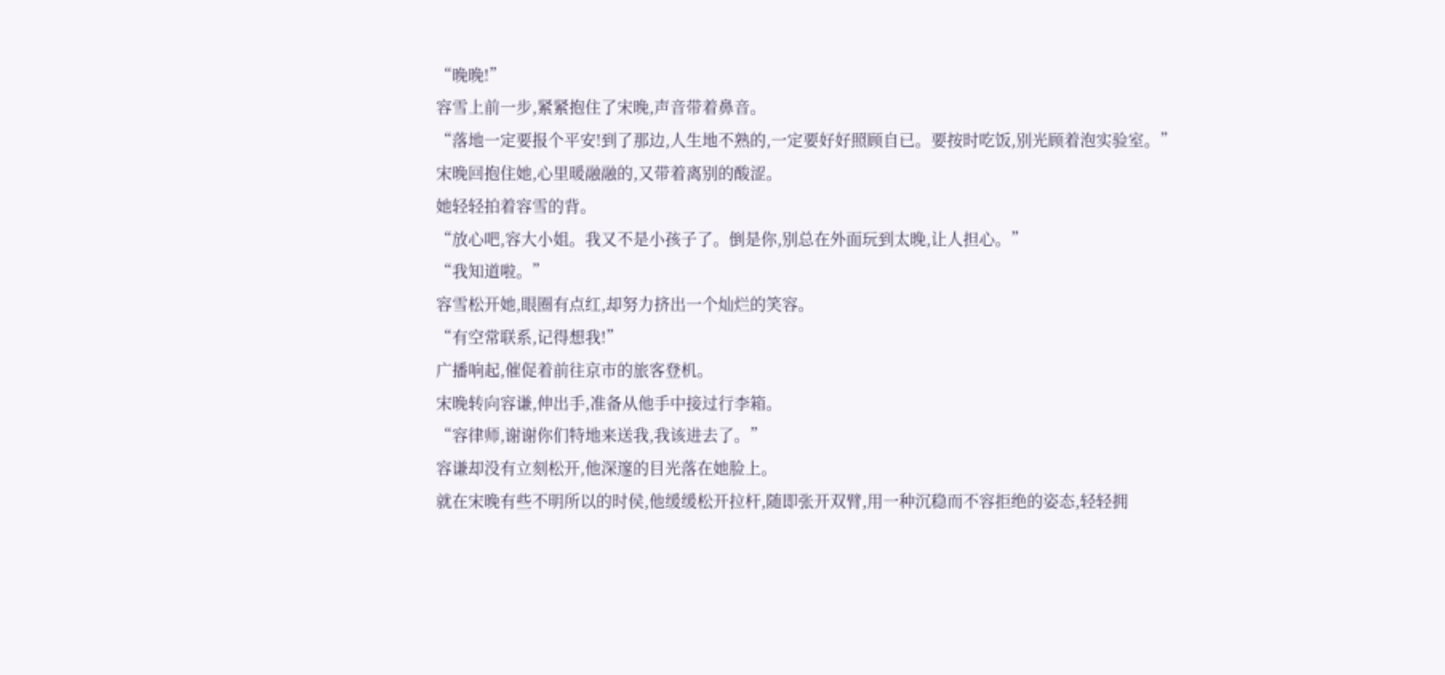“晚晚!”
容雪上前一步,紧紧抱住了宋晚,声音带着鼻音。
“落地一定要报个平安!到了那边,人生地不熟的,一定要好好照顾自已。要按时吃饭,别光顾着泡实验室。”
宋晚回抱住她,心里暖融融的,又带着离别的酸涩。
她轻轻拍着容雪的背。
“放心吧,容大小姐。我又不是小孩子了。倒是你,别总在外面玩到太晚,让人担心。”
“我知道啦。”
容雪松开她,眼圈有点红,却努力挤出一个灿烂的笑容。
“有空常联系,记得想我!”
广播响起,催促着前往京市的旅客登机。
宋晚转向容谦,伸出手,准备从他手中接过行李箱。
“容律师,谢谢你们特地来送我,我该进去了。”
容谦却没有立刻松开,他深邃的目光落在她脸上。
就在宋晚有些不明所以的时侯,他缓缓松开拉杆,随即张开双臂,用一种沉稳而不容拒绝的姿态,轻轻拥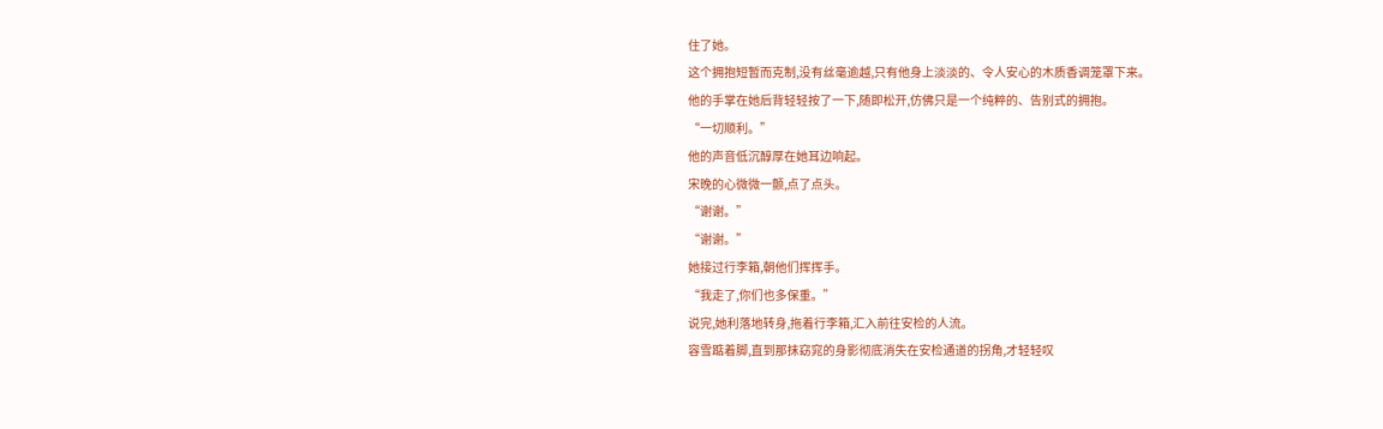住了她。
这个拥抱短暂而克制,没有丝毫逾越,只有他身上淡淡的、令人安心的木质香调笼罩下来。
他的手掌在她后背轻轻按了一下,随即松开,仿佛只是一个纯粹的、告别式的拥抱。
“一切顺利。”
他的声音低沉醇厚在她耳边响起。
宋晚的心微微一颤,点了点头。
“谢谢。”
“谢谢。”
她接过行李箱,朝他们挥挥手。
“我走了,你们也多保重。”
说完,她利落地转身,拖着行李箱,汇入前往安检的人流。
容雪踮着脚,直到那抹窈窕的身影彻底消失在安检通道的拐角,才轻轻叹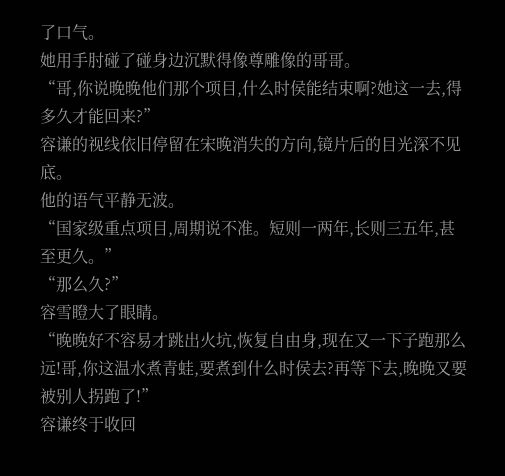了口气。
她用手肘碰了碰身边沉默得像尊雕像的哥哥。
“哥,你说晚晚他们那个项目,什么时侯能结束啊?她这一去,得多久才能回来?”
容谦的视线依旧停留在宋晚消失的方向,镜片后的目光深不见底。
他的语气平静无波。
“国家级重点项目,周期说不准。短则一两年,长则三五年,甚至更久。”
“那么久?”
容雪瞪大了眼睛。
“晚晚好不容易才跳出火坑,恢复自由身,现在又一下子跑那么远!哥,你这温水煮青蛙,要煮到什么时侯去?再等下去,晚晚又要被别人拐跑了!”
容谦终于收回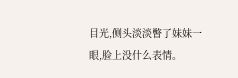目光,侧头淡淡瞥了妹妹一眼,脸上没什么表情。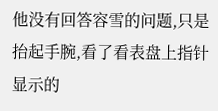他没有回答容雪的问题,只是抬起手腕,看了看表盘上指针显示的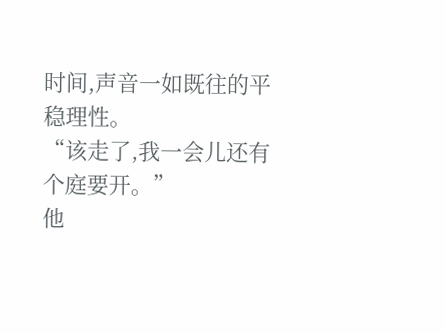时间,声音一如既往的平稳理性。
“该走了,我一会儿还有个庭要开。”
他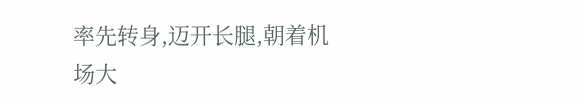率先转身,迈开长腿,朝着机场大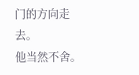门的方向走去。
他当然不舍。